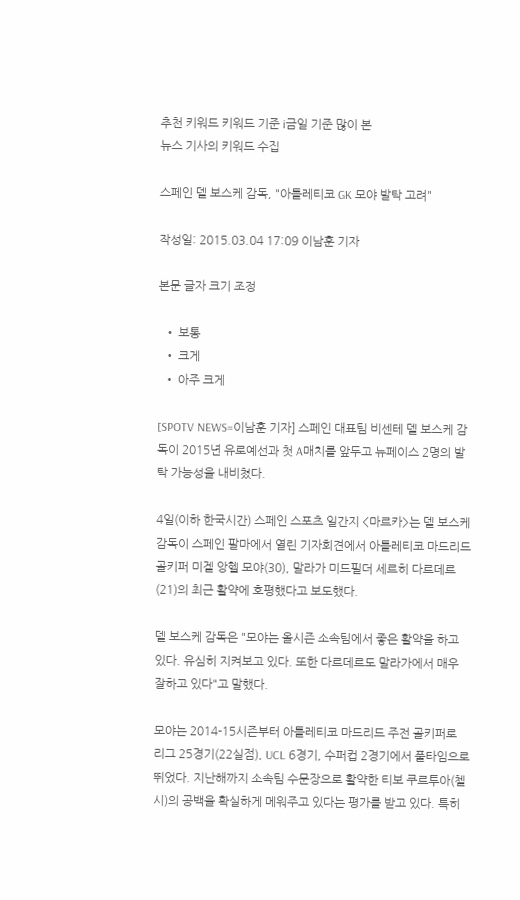추천 키워드 키워드 기준 i금일 기준 많이 본
뉴스 기사의 키워드 수집

스페인 델 보스케 감독, "아틀레티코 GK 모야 발탁 고려"

작성일: 2015.03.04 17:09 이남훈 기자

본문 글자 크기 조정

  • 보통
  • 크게
  • 아주 크게

[SPOTV NEWS=이남훈 기자] 스페인 대표팀 비센테 델 보스케 감독이 2015년 유로예선과 첫 A매치를 앞두고 뉴페이스 2명의 발탁 가능성을 내비쳤다.

4일(이하 한국시간) 스페인 스포츠 일간지 <마르카>는 델 보스케 감독이 스페인 팔마에서 열린 기자회견에서 아틀레티코 마드리드 골키퍼 미겔 앙헬 모야(30), 말라가 미드필더 세르히 다르데르(21)의 최근 활약에 호평했다고 보도했다.

델 보스케 감독은 "모야는 올시즌 소속팀에서 좋은 활약을 하고 있다. 유심히 지켜보고 있다. 또한 다르데르도 말라가에서 매우 잘하고 있다"고 말했다.

모야는 2014-15시즌부터 아틀레티코 마드리드 주전 골키퍼로 리그 25경기(22실점), UCL 6경기, 수퍼컵 2경기에서 풀타임으로 뛰었다. 지난해까지 소속팀 수문장으로 활약한 티보 쿠르투아(첼시)의 공백을 확실하게 메워주고 있다는 평가를 받고 있다. 특히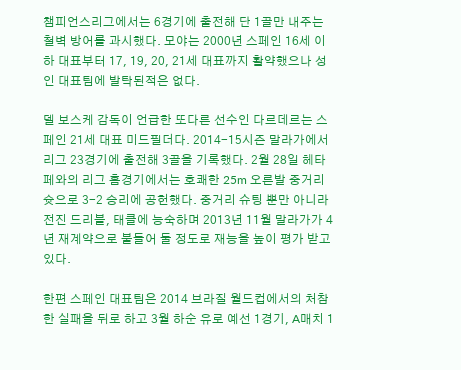챔피언스리그에서는 6경기에 출전해 단 1골만 내주는 철벽 방어를 과시했다. 모야는 2000년 스페인 16세 이하 대표부터 17, 19, 20, 21세 대표까지 활약했으나 성인 대표팀에 발탁된적은 없다.

델 보스케 감독이 언급한 또다른 선수인 다르데르는 스페인 21세 대표 미드필더다. 2014-15시즌 말라가에서 리그 23경기에 출전해 3골을 기록했다. 2월 28일 헤타페와의 리그 홈경기에서는 호쾌한 25m 오른발 중거리슛으로 3-2 승리에 공헌했다. 중거리 슈팅 뿐만 아니라 전진 드리블, 태클에 능숙하며 2013년 11월 말라가가 4년 재계약으로 붙들어 둘 정도로 재능을 높이 평가 받고 있다.

한편 스페인 대표팀은 2014 브라질 월드컵에서의 처참한 실패을 뒤로 하고 3월 하순 유로 예선 1경기, A매치 1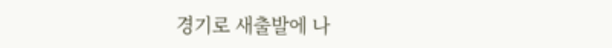경기로 새출발에 나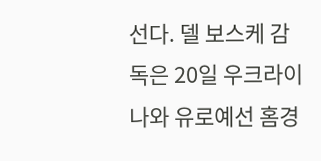선다. 델 보스케 감독은 20일 우크라이나와 유로예선 홈경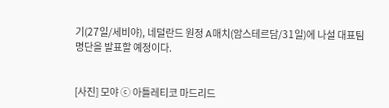기(27일/세비야), 네덜란드 원정 A매치(암스테르담/31일)에 나설 대표팀 명단을 발표할 예정이다.


[사진] 모야 ⓒ 아틀레티코 마드리드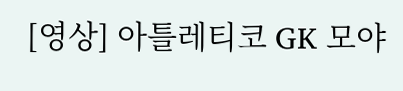[영상] 아틀레티코 GK 모야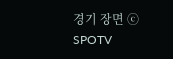경기 장면 ⓒ SPOTV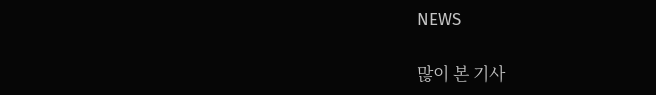NEWS

많이 본 기사